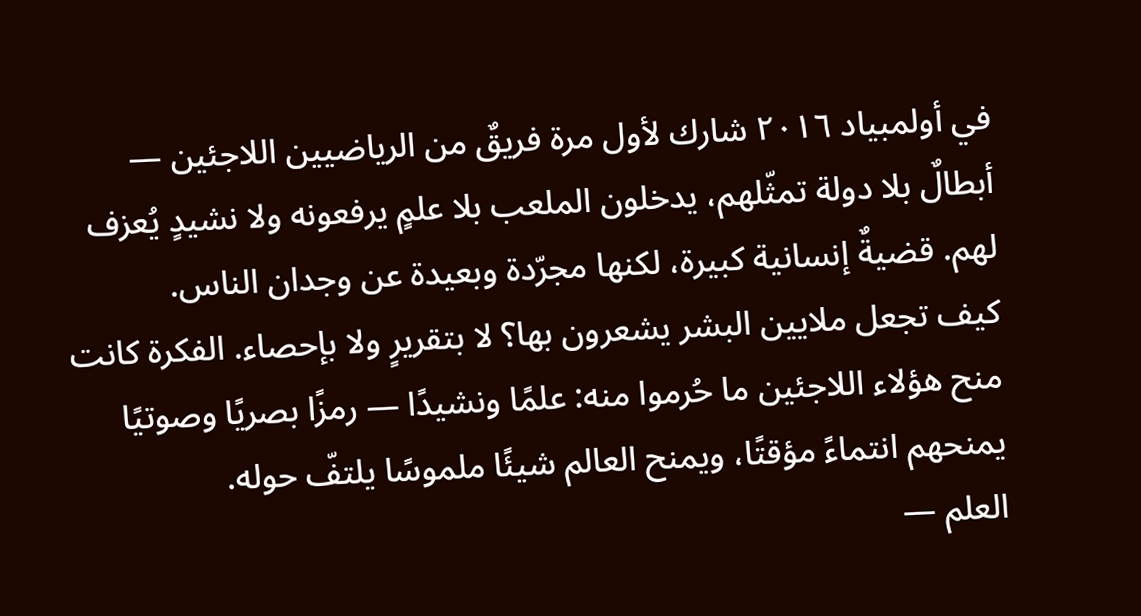في أولمبياد ٢٠١٦ شارك لأول مرة فريقٌ من الرياضيين اللاجئين — أبطالٌ بلا دولة تمثّلهم، يدخلون الملعب بلا علمٍ يرفعونه ولا نشيدٍ يُعزف لهم. قضيةٌ إنسانية كبيرة، لكنها مجرّدة وبعيدة عن وجدان الناس.
كيف تجعل ملايين البشر يشعرون بها؟ لا بتقريرٍ ولا بإحصاء. الفكرة كانت منح هؤلاء اللاجئين ما حُرموا منه: علمًا ونشيدًا — رمزًا بصريًا وصوتيًا يمنحهم انتماءً مؤقتًا، ويمنح العالم شيئًا ملموسًا يلتفّ حوله.
العلم —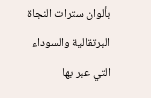بألوان سترات النجاة البرتقالية والسوداء التي عبر بها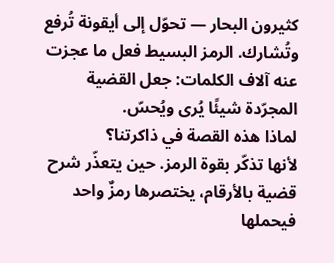كثيرون البحار — تحوّل إلى أيقونة تُرفع وتُشارك. الرمز البسيط فعل ما عجزت عنه آلاف الكلمات: جعل القضية المجرّدة شيئًا يُرى ويُحسّ.
لماذا هذه القصة في ذاكرتنا؟
لأنها تذكّر بقوة الرمز. حين يتعذّر شرح قضية بالأرقام، يختصرها رمزٌ واحد فيحملها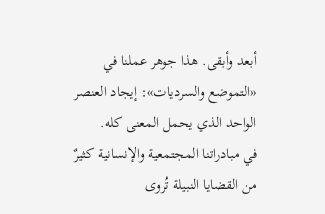أبعد وأبقى. هذا جوهر عملنا في «التموضع والسرديات»: إيجاد العنصر الواحد الذي يحمل المعنى كله.
في مبادراتنا المجتمعية والإنسانية كثيرٌ من القضايا النبيلة تُروى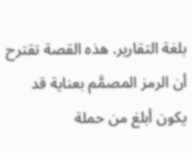بلغة التقارير. هذه القصة تقترح أن الرمز المصمَّم بعناية قد يكون أبلغ من حملة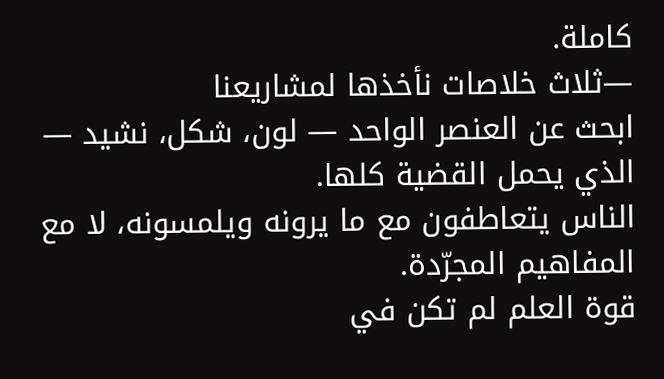كاملة.
—ثلاث خلاصات نأخذها لمشاريعنا
ابحث عن العنصر الواحد — لون، شكل، نشيد — الذي يحمل القضية كلها.
الناس يتعاطفون مع ما يرونه ويلمسونه، لا مع المفاهيم المجرّدة.
قوة العلم لم تكن في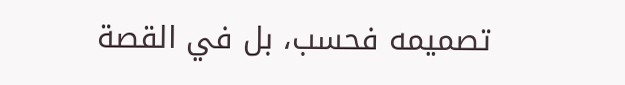تصميمه فحسب، بل في القصة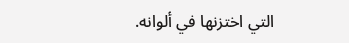التي اختزنها في ألوانه.